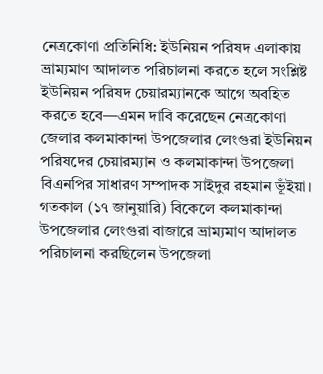নেত্রকোণা প্রতিনিধি: ইউনিয়ন পরিষদ এলাকায় ভ্রাম্যমাণ আদালত পরিচালনা করতে হলে সংশ্লিষ্ট ইউনিয়ন পরিষদ চেয়ারম্যানকে আগে অবহিত করতে হবে—এমন দাবি করেছেন নেত্রকোণা জেলার কলমাকান্দা উপজেলার লেংগুরা ইউনিয়ন পরিষদের চেয়ারম্যান ও কলমাকান্দা উপজেলা বিএনপির সাধারণ সম্পাদক সাইদুর রহমান ভূঁইয়া।
গতকাল (১৭ জানুয়ারি) বিকেলে কলমাকান্দা উপজেলার লেংগুরা বাজারে ভ্রাম্যমাণ আদালত পরিচালনা করছিলেন উপজেলা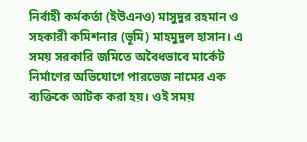নির্বাহী কর্মকর্তা (ইউএনও) মাসুদুর রহমান ও সহকারী কমিশনার (ভূমি) মাহমুদুল হাসান। এ সময় সরকারি জমিতে অবৈধভাবে মার্কেট নির্মাণের অভিযোগে পারভেজ নামের এক ব্যক্তিকে আটক করা হয়। ওই সময়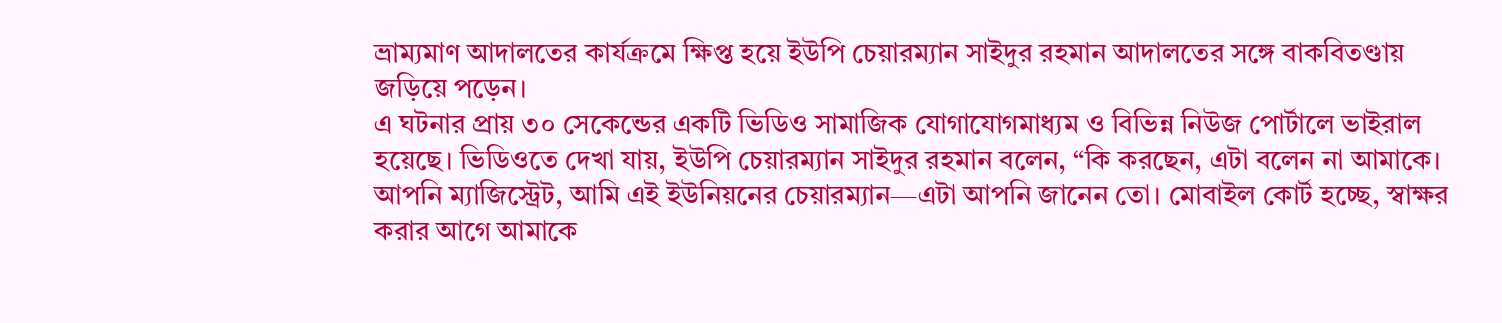ভ্রাম্যমাণ আদালতের কার্যক্রমে ক্ষিপ্ত হয়ে ইউপি চেয়ারম্যান সাইদুর রহমান আদালতের সঙ্গে বাকবিতণ্ডায় জড়িয়ে পড়েন।
এ ঘটনার প্রায় ৩০ সেকেন্ডের একটি ভিডিও সামাজিক যোগাযোগমাধ্যম ও বিভিন্ন নিউজ পোর্টালে ভাইরাল হয়েছে। ভিডিওতে দেখা যায়, ইউপি চেয়ারম্যান সাইদুর রহমান বলেন, “কি করছেন, এটা বলেন না আমাকে। আপনি ম্যাজিস্ট্রেট, আমি এই ইউনিয়নের চেয়ারম্যান—এটা আপনি জানেন তো। মোবাইল কোর্ট হচ্ছে, স্বাক্ষর করার আগে আমাকে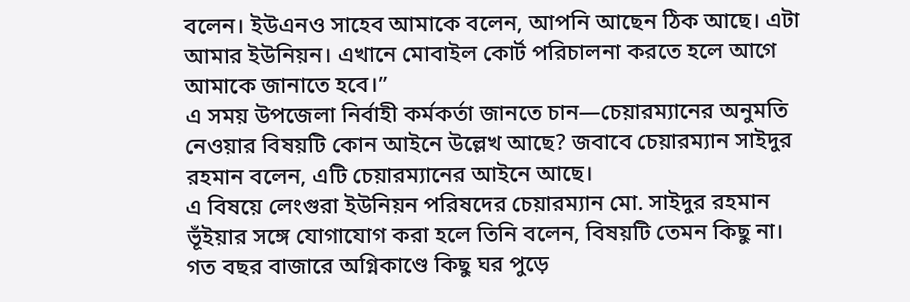বলেন। ইউএনও সাহেব আমাকে বলেন, আপনি আছেন ঠিক আছে। এটা আমার ইউনিয়ন। এখানে মোবাইল কোর্ট পরিচালনা করতে হলে আগে আমাকে জানাতে হবে।”
এ সময় উপজেলা নির্বাহী কর্মকর্তা জানতে চান—চেয়ারম্যানের অনুমতি নেওয়ার বিষয়টি কোন আইনে উল্লেখ আছে? জবাবে চেয়ারম্যান সাইদুর রহমান বলেন, এটি চেয়ারম্যানের আইনে আছে।
এ বিষয়ে লেংগুরা ইউনিয়ন পরিষদের চেয়ারম্যান মো. সাইদুর রহমান ভূঁইয়ার সঙ্গে যোগাযোগ করা হলে তিনি বলেন, বিষয়টি তেমন কিছু না। গত বছর বাজারে অগ্নিকাণ্ডে কিছু ঘর পুড়ে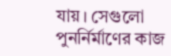যায়। সেগুলো পুনর্নির্মাণের কাজ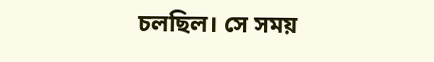চলছিল। সে সময়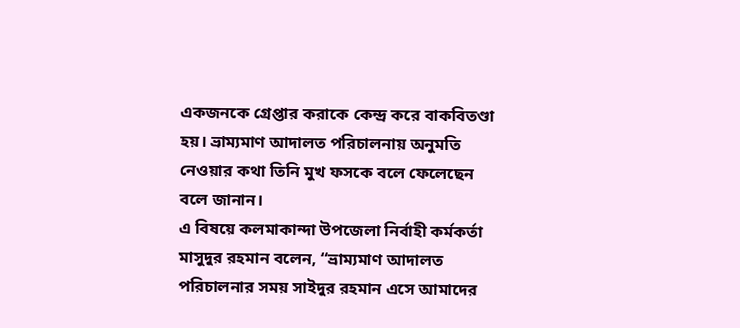একজনকে গ্রেপ্তার করাকে কেন্দ্র করে বাকবিতণ্ডা হয়। ভ্রাম্যমাণ আদালত পরিচালনায় অনুমতি নেওয়ার কথা তিনি মুখ ফসকে বলে ফেলেছেন বলে জানান।
এ বিষয়ে কলমাকান্দা উপজেলা নির্বাহী কর্মকর্তা মাসুদুর রহমান বলেন, “ভ্রাম্যমাণ আদালত পরিচালনার সময় সাইদুর রহমান এসে আমাদের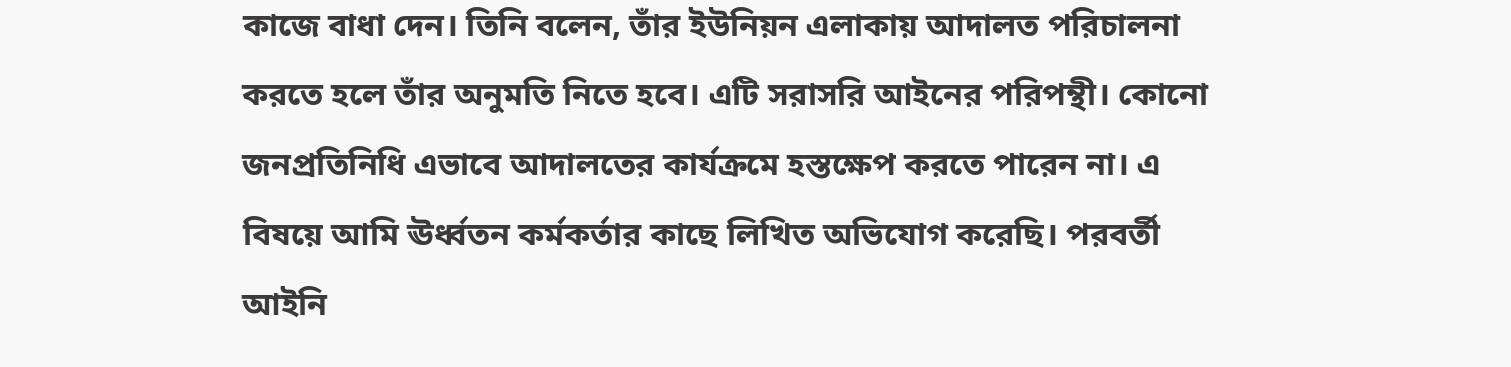কাজে বাধা দেন। তিনি বলেন, তাঁর ইউনিয়ন এলাকায় আদালত পরিচালনা করতে হলে তাঁর অনুমতি নিতে হবে। এটি সরাসরি আইনের পরিপন্থী। কোনো জনপ্রতিনিধি এভাবে আদালতের কার্যক্রমে হস্তক্ষেপ করতে পারেন না। এ বিষয়ে আমি ঊর্ধ্বতন কর্মকর্তার কাছে লিখিত অভিযোগ করেছি। পরবর্তী আইনি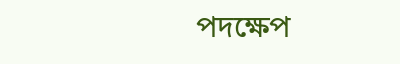পদক্ষেপ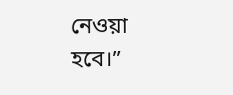নেওয়া হবে।”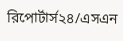রিপোর্টার্স২৪/এসএন